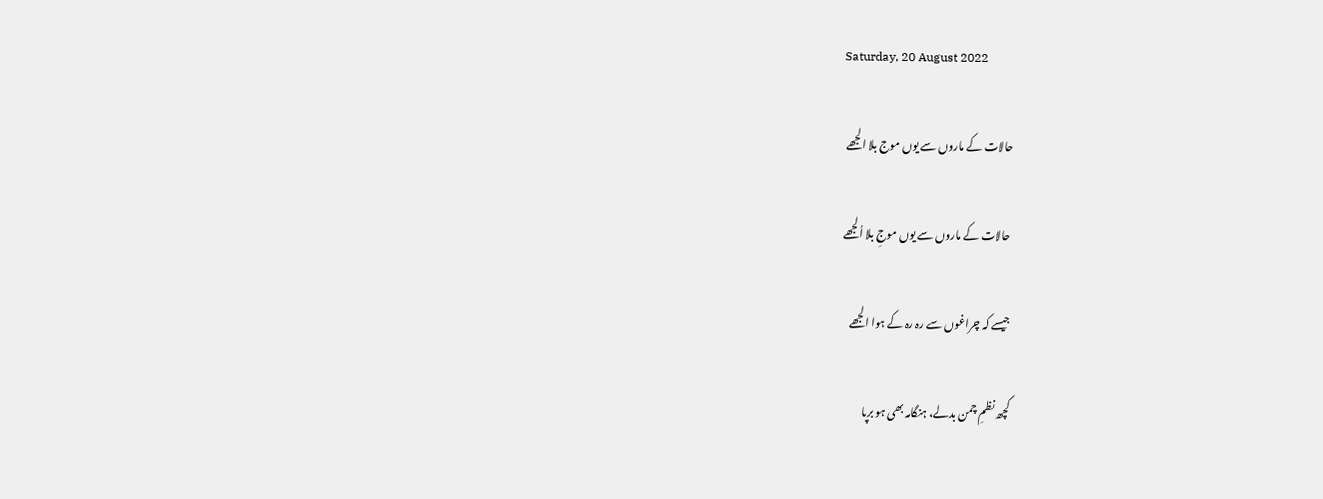Saturday, 20 August 2022

حالات کے ماروں سے یوں موج بلا الجھے

 حالات کے ماروں سے یوں موجِ بلا اُلجھے

جیسے کہ چراغوں سے رہ رہ کے ہوا الجھے

کچھ نظمِ چمن بدلے، ہنگامہ بھی ہو برپا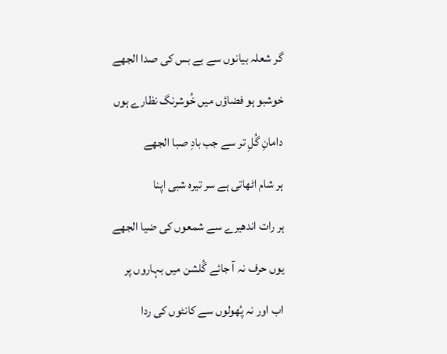گر شعلہ بیانوں سے بے بس کی صدا الجھے

خوشبو ہو فضاؤں میں خُوشرنگ نظارے ہوں

دامانِ گُلِ تر سے جب بادِ صبا الجھے

ہر شام اٹھاتی ہے سر تیرہ شبی اپنا

ہر رات اندھیرے سے شمعوں کی ضیا الجھے

یوں حرف نہ آ جائے گُلشن میں بہاروں پر

اب اور نہ پُھولوں سے کانٹوں کی ردا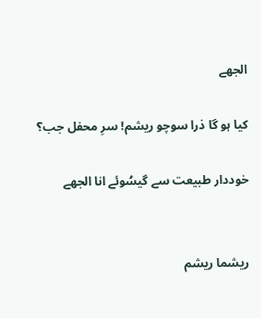الجھے

کیا ہو گا ذرا سوچو ریشم! سرِ محفل جب؟

خوددار طبیعت سے گیسُوئے انا الجھے


ریشما ریشم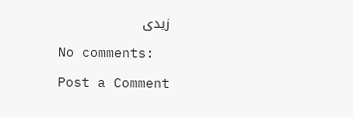زیدی

No comments:

Post a Comment